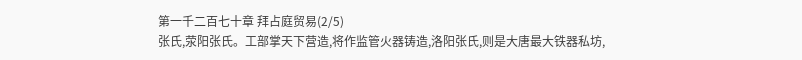第一千二百七十章 拜占庭贸易(2/5)
张氏,荥阳张氏。工部掌天下营造,将作监管火器铸造,洛阳张氏,则是大唐最大铁器私坊,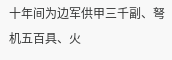十年间为边军供甲三千副、弩机五百具、火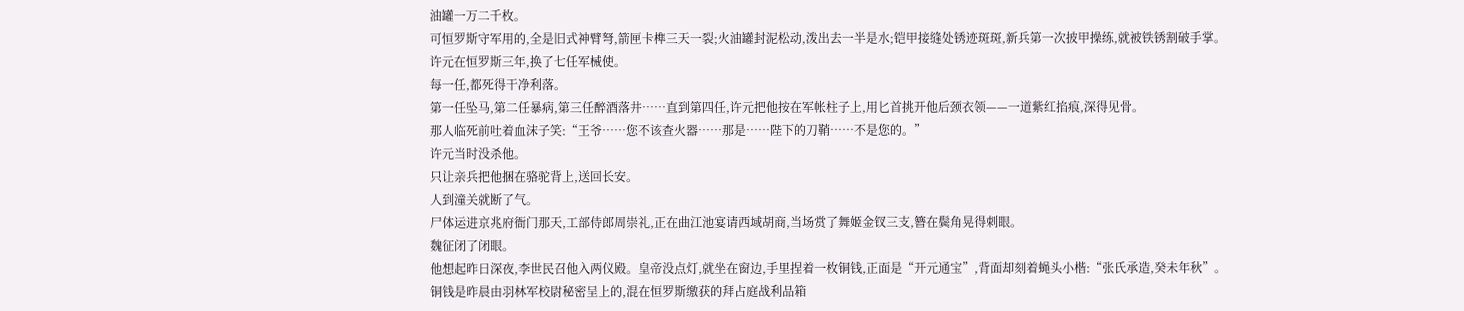油罐一万二千枚。
可恒罗斯守军用的,全是旧式神臂弩,箭匣卡榫三天一裂;火油罐封泥松动,泼出去一半是水;铠甲接缝处锈迹斑斑,新兵第一次披甲操练,就被铁锈割破手掌。
许元在恒罗斯三年,换了七任军械使。
每一任,都死得干净利落。
第一任坠马,第二任暴病,第三任醉酒落井……直到第四任,许元把他按在军帐柱子上,用匕首挑开他后颈衣领——一道紫红掐痕,深得见骨。
那人临死前吐着血沫子笑:“王爷……您不该查火器……那是……陛下的刀鞘……不是您的。”
许元当时没杀他。
只让亲兵把他捆在骆驼背上,送回长安。
人到潼关就断了气。
尸体运进京兆府衙门那天,工部侍郎周崇礼,正在曲江池宴请西域胡商,当场赏了舞姬金钗三支,簪在鬓角晃得刺眼。
魏征闭了闭眼。
他想起昨日深夜,李世民召他入两仪殿。皇帝没点灯,就坐在窗边,手里捏着一枚铜钱,正面是“开元通宝”,背面却刻着蝇头小楷:“张氏承造,癸未年秋”。
铜钱是昨晨由羽林军校尉秘密呈上的,混在恒罗斯缴获的拜占庭战利品箱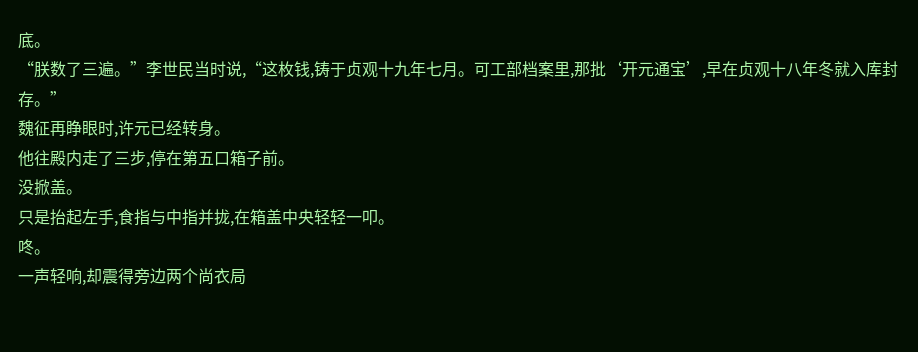底。
“朕数了三遍。”李世民当时说,“这枚钱,铸于贞观十九年七月。可工部档案里,那批‘开元通宝’,早在贞观十八年冬就入库封存。”
魏征再睁眼时,许元已经转身。
他往殿内走了三步,停在第五口箱子前。
没掀盖。
只是抬起左手,食指与中指并拢,在箱盖中央轻轻一叩。
咚。
一声轻响,却震得旁边两个尚衣局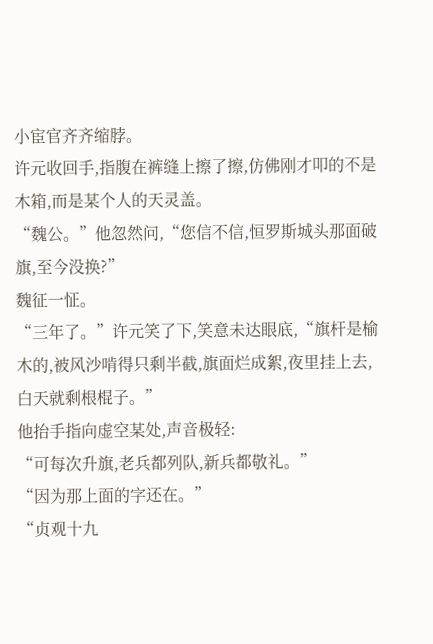小宦官齐齐缩脖。
许元收回手,指腹在裤缝上擦了擦,仿佛刚才叩的不是木箱,而是某个人的天灵盖。
“魏公。”他忽然问,“您信不信,恒罗斯城头那面破旗,至今没换?”
魏征一怔。
“三年了。”许元笑了下,笑意未达眼底,“旗杆是榆木的,被风沙啃得只剩半截,旗面烂成絮,夜里挂上去,白天就剩根棍子。”
他抬手指向虚空某处,声音极轻:
“可每次升旗,老兵都列队,新兵都敬礼。”
“因为那上面的字还在。”
“贞观十九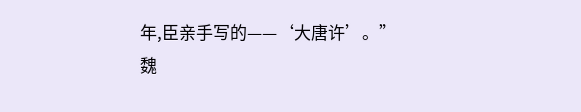年,臣亲手写的——‘大唐许’。”
魏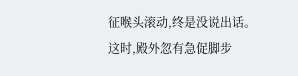征喉头滚动,终是没说出话。
这时,殿外忽有急促脚步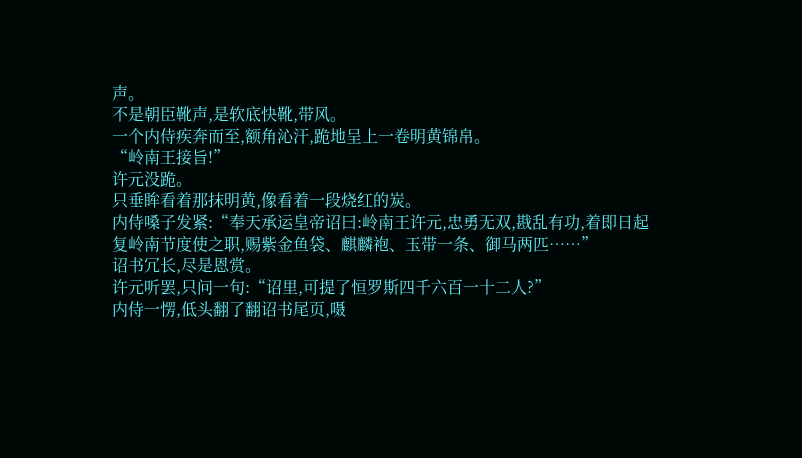声。
不是朝臣靴声,是软底快靴,带风。
一个内侍疾奔而至,额角沁汗,跪地呈上一卷明黄锦帛。
“岭南王接旨!”
许元没跪。
只垂眸看着那抹明黄,像看着一段烧红的炭。
内侍嗓子发紧:“奉天承运皇帝诏曰:岭南王许元,忠勇无双,戡乱有功,着即日起复岭南节度使之职,赐紫金鱼袋、麒麟袍、玉带一条、御马两匹……”
诏书冗长,尽是恩赏。
许元听罢,只问一句:“诏里,可提了恒罗斯四千六百一十二人?”
内侍一愣,低头翻了翻诏书尾页,嗫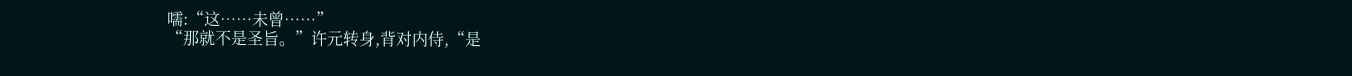嚅:“这……未曾……”
“那就不是圣旨。”许元转身,背对内侍,“是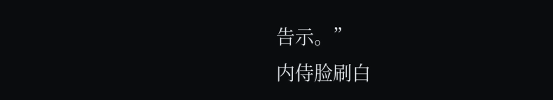告示。”
内侍脸刷白